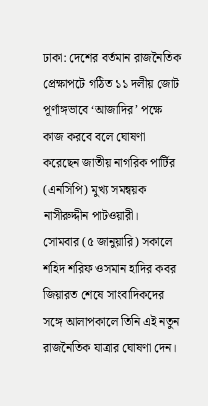ঢাকা: দেশের বর্তমান রাজনৈতিক প্রেক্ষাপটে গঠিত ১১ দলীয় জোট পূর্ণাঙ্গভাবে ‘আজাদির’ পক্ষে কাজ করবে বলে ঘোষণা করেছেন জাতীয় নাগরিক পার্টির (এনসিপি) মুখ্য সমন্বয়ক নাসীরুদ্দীন পাটওয়ারী।
সোমবার (৫ জানুয়ারি) সকালে শহিদ শরিফ ওসমান হাদির কবর জিয়ারত শেষে সাংবাদিকদের সঙ্গে আলাপকালে তিনি এই নতুন রাজনৈতিক যাত্রার ঘোষণা দেন।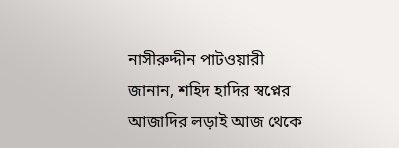নাসীরুদ্দীন পাটওয়ারী জানান, শহিদ হাদির স্বপ্নের আজাদির লড়াই আজ থেকে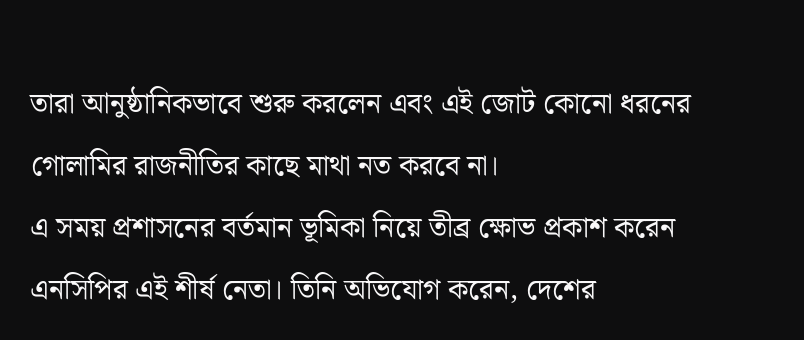তারা আনুষ্ঠানিকভাবে শুরু করলেন এবং এই জোট কোনো ধরনের গোলামির রাজনীতির কাছে মাথা নত করবে না।
এ সময় প্রশাসনের বর্তমান ভূমিকা নিয়ে তীব্র ক্ষোভ প্রকাশ করেন এনসিপির এই শীর্ষ নেতা। তিনি অভিযোগ করেন, দেশের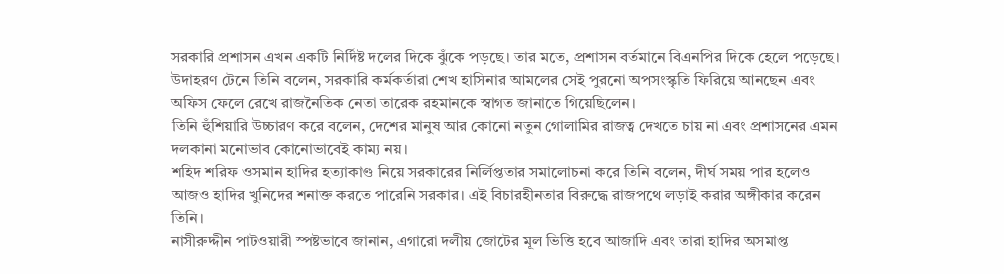সরকারি প্রশাসন এখন একটি নির্দিষ্ট দলের দিকে ঝুঁকে পড়ছে। তার মতে, প্রশাসন বর্তমানে বিএনপির দিকে হেলে পড়েছে।
উদাহরণ টেনে তিনি বলেন, সরকারি কর্মকর্তারা শেখ হাসিনার আমলের সেই পুরনো অপসংস্কৃতি ফিরিয়ে আনছেন এবং অফিস ফেলে রেখে রাজনৈতিক নেতা তারেক রহমানকে স্বাগত জানাতে গিয়েছিলেন।
তিনি হুঁশিয়ারি উচ্চারণ করে বলেন, দেশের মানুষ আর কোনো নতুন গোলামির রাজত্ব দেখতে চায় না এবং প্রশাসনের এমন দলকানা মনোভাব কোনোভাবেই কাম্য নয়।
শহিদ শরিফ ওসমান হাদির হত্যাকাণ্ড নিয়ে সরকারের নির্লিপ্ততার সমালোচনা করে তিনি বলেন, দীর্ঘ সময় পার হলেও আজও হাদির খুনিদের শনাক্ত করতে পারেনি সরকার। এই বিচারহীনতার বিরুদ্ধে রাজপথে লড়াই করার অঙ্গীকার করেন তিনি।
নাসীরুদ্দীন পাটওয়ারী স্পষ্টভাবে জানান, এগারো দলীয় জোটের মূল ভিত্তি হবে আজাদি এবং তারা হাদির অসমাপ্ত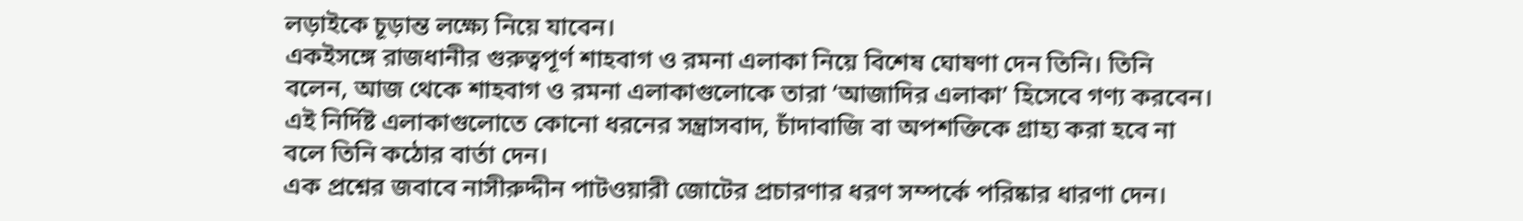লড়াইকে চূড়ান্ত লক্ষ্যে নিয়ে যাবেন।
একইসঙ্গে রাজধানীর গুরুত্বপূর্ণ শাহবাগ ও রমনা এলাকা নিয়ে বিশেষ ঘোষণা দেন তিনি। তিনি বলেন, আজ থেকে শাহবাগ ও রমনা এলাকাগুলোকে তারা ‘আজাদির এলাকা’ হিসেবে গণ্য করবেন। এই নির্দিষ্ট এলাকাগুলোতে কোনো ধরনের সন্ত্রাসবাদ, চাঁদাবাজি বা অপশক্তিকে গ্রাহ্য করা হবে না বলে তিনি কঠোর বার্তা দেন।
এক প্রশ্নের জবাবে নাসীরুদ্দীন পাটওয়ারী জোটের প্রচারণার ধরণ সম্পর্কে পরিষ্কার ধারণা দেন।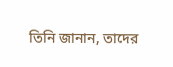তিনি জানান, তাদের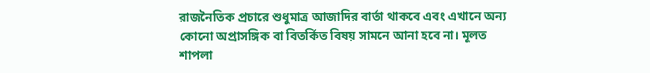রাজনৈতিক প্রচারে শুধুমাত্র আজাদির বার্তা থাকবে এবং এখানে অন্য কোনো অপ্রাসঙ্গিক বা বিতর্কিত বিষয় সামনে আনা হবে না। মূলত শাপলা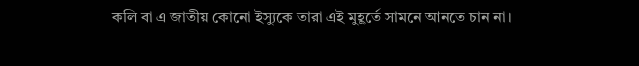কলি বা এ জাতীয় কোনো ইস্যুকে তারা এই মুহূর্তে সামনে আনতে চান না।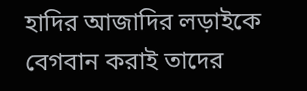হাদির আজাদির লড়াইকে বেগবান করাই তাদের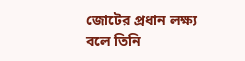জোটের প্রধান লক্ষ্য বলে তিনি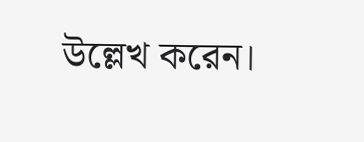উল্লেখ করেন।